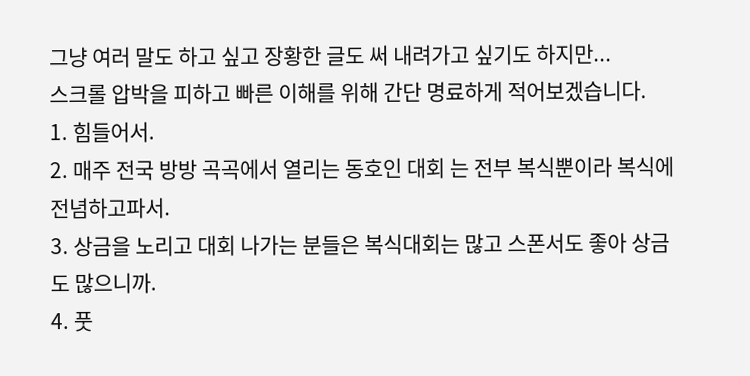그냥 여러 말도 하고 싶고 장황한 글도 써 내려가고 싶기도 하지만...
스크롤 압박을 피하고 빠른 이해를 위해 간단 명료하게 적어보겠습니다.
1. 힘들어서.
2. 매주 전국 방방 곡곡에서 열리는 동호인 대회 는 전부 복식뿐이라 복식에 전념하고파서.
3. 상금을 노리고 대회 나가는 분들은 복식대회는 많고 스폰서도 좋아 상금도 많으니까.
4. 풋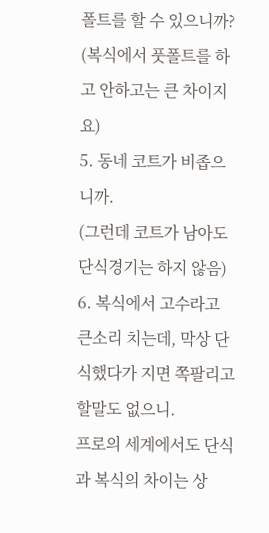폴트를 할 수 있으니까?
(복식에서 풋폴트를 하고 안하고는 큰 차이지요)
5. 동네 코트가 비좁으니까.
(그런데 코트가 남아도 단식경기는 하지 않음)
6. 복식에서 고수라고 큰소리 치는데, 막상 단식했다가 지면 쪽팔리고 할말도 없으니.
프로의 세계에서도 단식과 복식의 차이는 상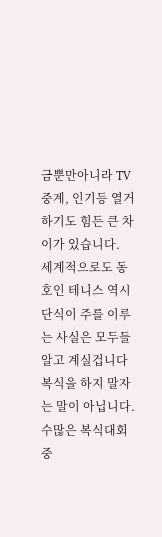금뿐만아니라 TV 중계, 인기등 열거하기도 힘든 큰 차이가 있습니다.
세계적으로도 동호인 테니스 역시 단식이 주를 이루는 사실은 모두들 알고 계실겁니다
복식을 하지 말자는 말이 아닙니다.
수많은 복식대회중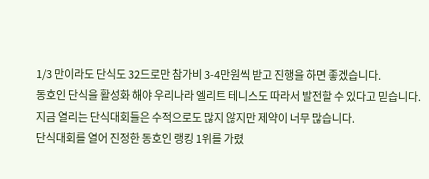1/3 만이라도 단식도 32드로만 참가비 3-4만원씩 받고 진행을 하면 좋겠습니다.
동호인 단식을 활성화 해야 우리나라 엘리트 테니스도 따라서 발전할 수 있다고 믿습니다.
지금 열리는 단식대회들은 수적으로도 많지 않지만 제약이 너무 많습니다.
단식대회를 열어 진정한 동호인 랭킹 1위를 가렸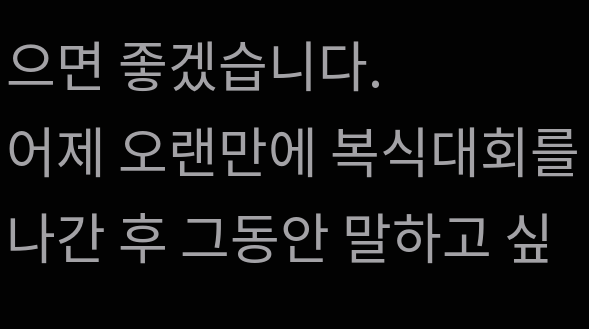으면 좋겠습니다.
어제 오랜만에 복식대회를 나간 후 그동안 말하고 싶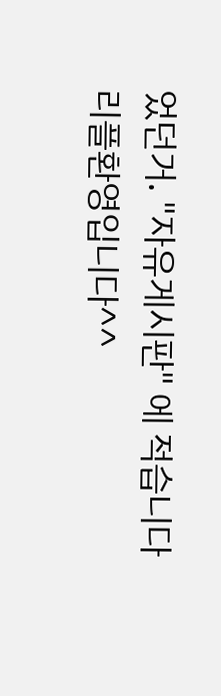었던거. "자유게시판" 에 적습니다
리플환영입니다^^